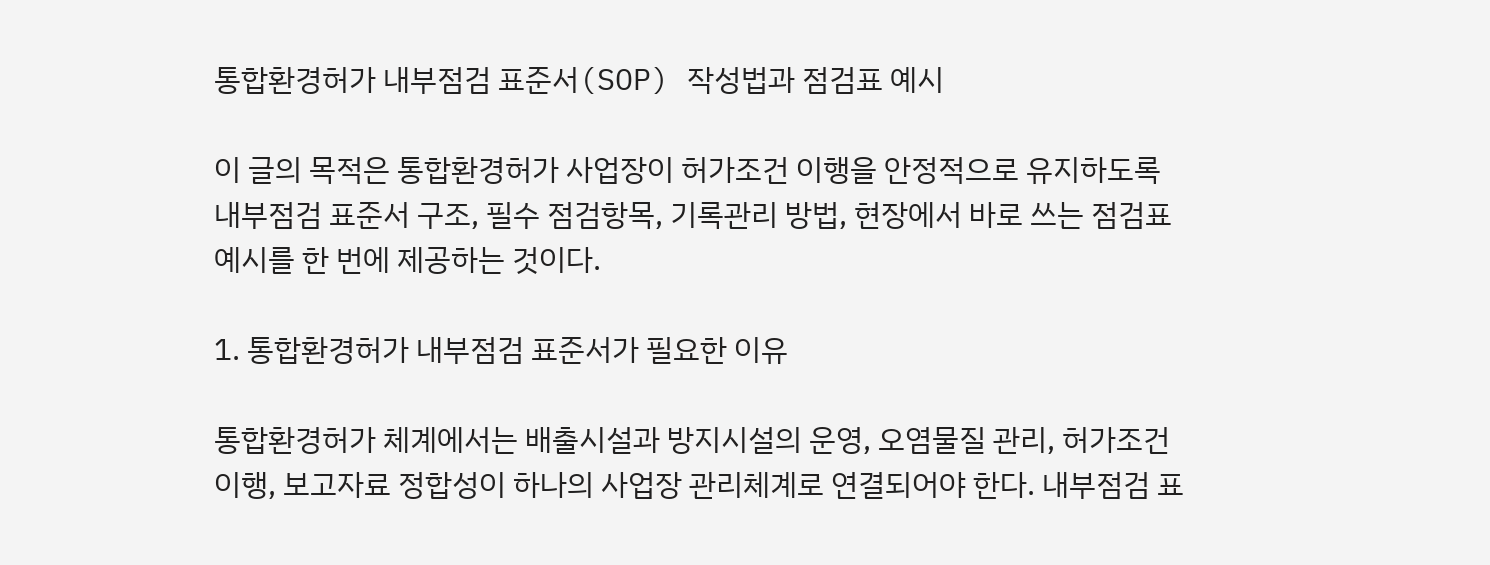통합환경허가 내부점검 표준서(SOP) 작성법과 점검표 예시

이 글의 목적은 통합환경허가 사업장이 허가조건 이행을 안정적으로 유지하도록 내부점검 표준서 구조, 필수 점검항목, 기록관리 방법, 현장에서 바로 쓰는 점검표 예시를 한 번에 제공하는 것이다.

1. 통합환경허가 내부점검 표준서가 필요한 이유

통합환경허가 체계에서는 배출시설과 방지시설의 운영, 오염물질 관리, 허가조건 이행, 보고자료 정합성이 하나의 사업장 관리체계로 연결되어야 한다. 내부점검 표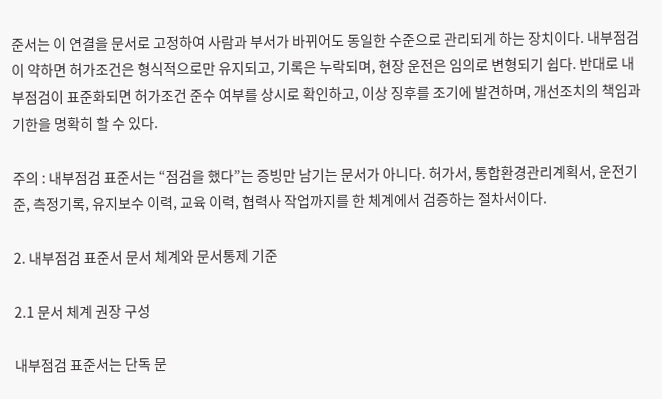준서는 이 연결을 문서로 고정하여 사람과 부서가 바뀌어도 동일한 수준으로 관리되게 하는 장치이다. 내부점검이 약하면 허가조건은 형식적으로만 유지되고, 기록은 누락되며, 현장 운전은 임의로 변형되기 쉽다. 반대로 내부점검이 표준화되면 허가조건 준수 여부를 상시로 확인하고, 이상 징후를 조기에 발견하며, 개선조치의 책임과 기한을 명확히 할 수 있다.

주의 : 내부점검 표준서는 “점검을 했다”는 증빙만 남기는 문서가 아니다. 허가서, 통합환경관리계획서, 운전기준, 측정기록, 유지보수 이력, 교육 이력, 협력사 작업까지를 한 체계에서 검증하는 절차서이다.

2. 내부점검 표준서 문서 체계와 문서통제 기준

2.1 문서 체계 권장 구성

내부점검 표준서는 단독 문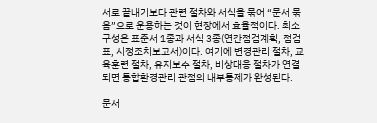서로 끝내기보다 관련 절차와 서식을 묶어 “문서 묶음”으로 운용하는 것이 현장에서 효율적이다. 최소 구성은 표준서 1종과 서식 3종(연간점검계획, 점검표, 시정조치보고서)이다. 여기에 변경관리 절차, 교육훈련 절차, 유지보수 절차, 비상대응 절차가 연결되면 통합환경관리 관점의 내부통제가 완성된다.

문서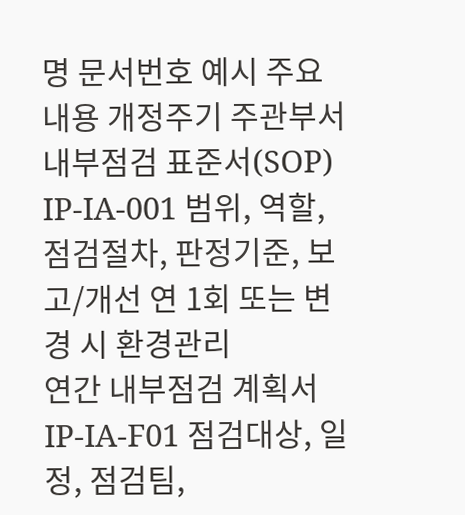명 문서번호 예시 주요 내용 개정주기 주관부서
내부점검 표준서(SOP) IP-IA-001 범위, 역할, 점검절차, 판정기준, 보고/개선 연 1회 또는 변경 시 환경관리
연간 내부점검 계획서 IP-IA-F01 점검대상, 일정, 점검팀,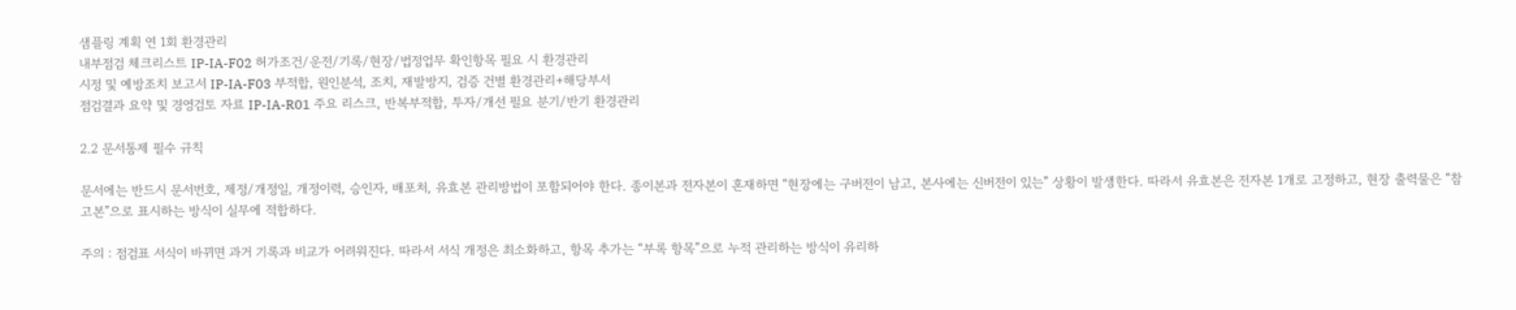샘플링 계획 연 1회 환경관리
내부점검 체크리스트 IP-IA-F02 허가조건/운전/기록/현장/법정업무 확인항목 필요 시 환경관리
시정 및 예방조치 보고서 IP-IA-F03 부적합, 원인분석, 조치, 재발방지, 검증 건별 환경관리+해당부서
점검결과 요약 및 경영검토 자료 IP-IA-R01 주요 리스크, 반복부적합, 투자/개선 필요 분기/반기 환경관리

2.2 문서통제 필수 규칙

문서에는 반드시 문서번호, 제정/개정일, 개정이력, 승인자, 배포처, 유효본 관리방법이 포함되어야 한다. 종이본과 전자본이 혼재하면 “현장에는 구버전이 남고, 본사에는 신버전이 있는” 상황이 발생한다. 따라서 유효본은 전자본 1개로 고정하고, 현장 출력물은 “참고본”으로 표시하는 방식이 실무에 적합하다.

주의 : 점검표 서식이 바뀌면 과거 기록과 비교가 어려워진다. 따라서 서식 개정은 최소화하고, 항목 추가는 “부록 항목”으로 누적 관리하는 방식이 유리하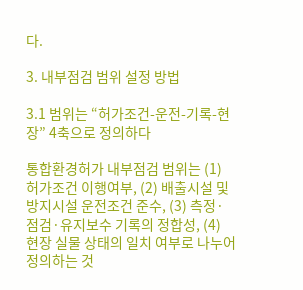다.

3. 내부점검 범위 설정 방법

3.1 범위는 “허가조건-운전-기록-현장” 4축으로 정의하다

통합환경허가 내부점검 범위는 (1) 허가조건 이행여부, (2) 배출시설 및 방지시설 운전조건 준수, (3) 측정·점검·유지보수 기록의 정합성, (4) 현장 실물 상태의 일치 여부로 나누어 정의하는 것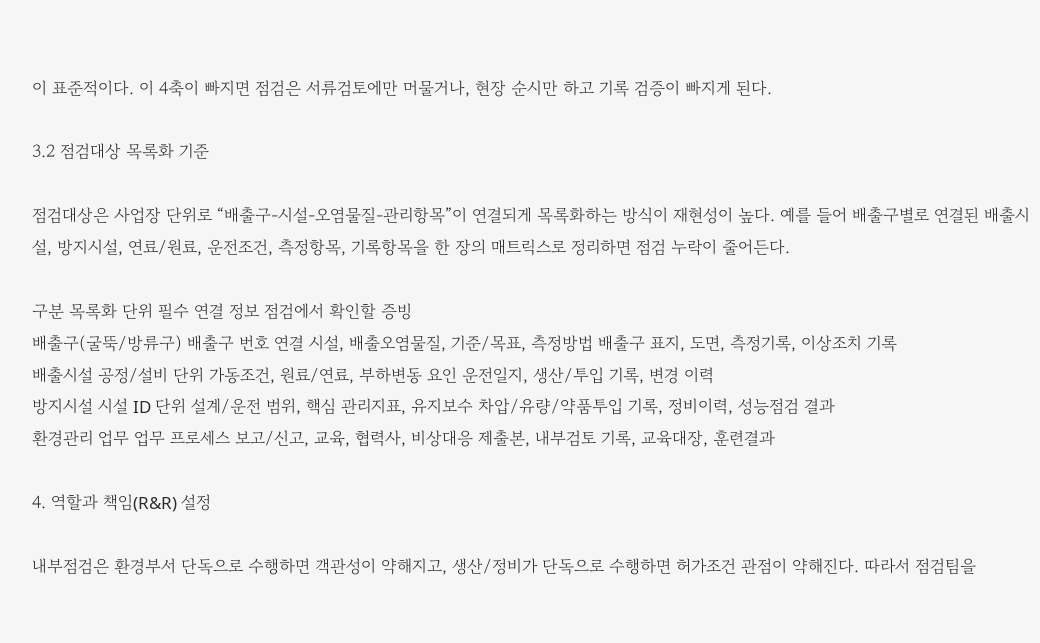이 표준적이다. 이 4축이 빠지면 점검은 서류검토에만 머물거나, 현장 순시만 하고 기록 검증이 빠지게 된다.

3.2 점검대상 목록화 기준

점검대상은 사업장 단위로 “배출구-시설-오염물질-관리항목”이 연결되게 목록화하는 방식이 재현성이 높다. 예를 들어 배출구별로 연결된 배출시설, 방지시설, 연료/원료, 운전조건, 측정항목, 기록항목을 한 장의 매트릭스로 정리하면 점검 누락이 줄어든다.

구분 목록화 단위 필수 연결 정보 점검에서 확인할 증빙
배출구(굴뚝/방류구) 배출구 번호 연결 시설, 배출오염물질, 기준/목표, 측정방법 배출구 표지, 도면, 측정기록, 이상조치 기록
배출시설 공정/설비 단위 가동조건, 원료/연료, 부하변동 요인 운전일지, 생산/투입 기록, 변경 이력
방지시설 시설 ID 단위 설계/운전 범위, 핵심 관리지표, 유지보수 차압/유량/약품투입 기록, 정비이력, 성능점검 결과
환경관리 업무 업무 프로세스 보고/신고, 교육, 협력사, 비상대응 제출본, 내부검토 기록, 교육대장, 훈련결과

4. 역할과 책임(R&R) 설정

내부점검은 환경부서 단독으로 수행하면 객관성이 약해지고, 생산/정비가 단독으로 수행하면 허가조건 관점이 약해진다. 따라서 점검팀을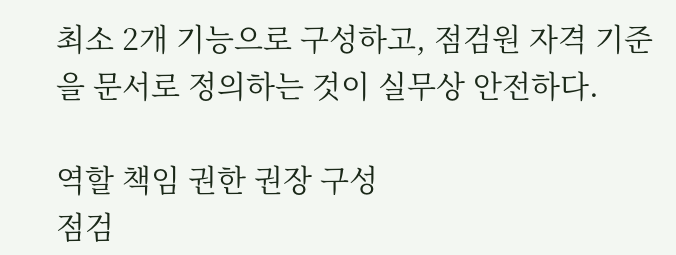최소 2개 기능으로 구성하고, 점검원 자격 기준을 문서로 정의하는 것이 실무상 안전하다.

역할 책임 권한 권장 구성
점검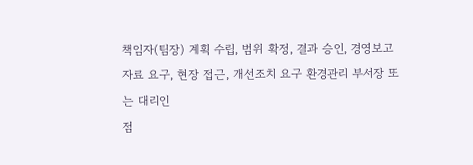책임자(팀장) 계획 수립, 범위 확정, 결과 승인, 경영보고 자료 요구, 현장 접근, 개선조치 요구 환경관리 부서장 또는 대리인
점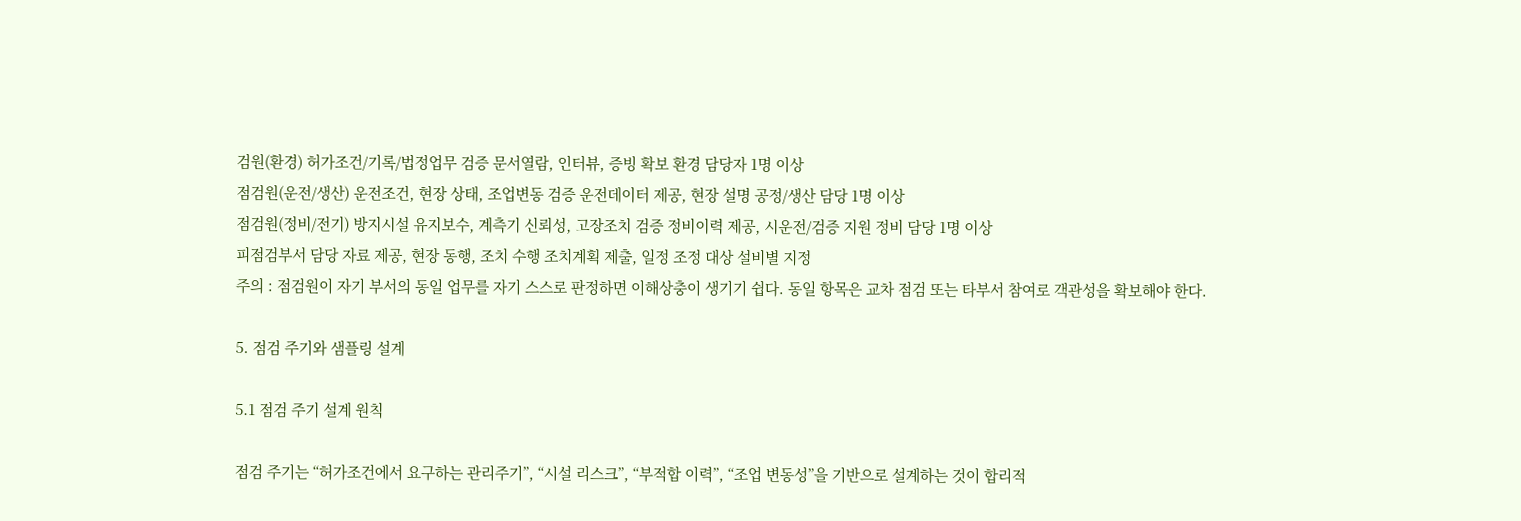검원(환경) 허가조건/기록/법정업무 검증 문서열람, 인터뷰, 증빙 확보 환경 담당자 1명 이상
점검원(운전/생산) 운전조건, 현장 상태, 조업변동 검증 운전데이터 제공, 현장 설명 공정/생산 담당 1명 이상
점검원(정비/전기) 방지시설 유지보수, 계측기 신뢰성, 고장조치 검증 정비이력 제공, 시운전/검증 지원 정비 담당 1명 이상
피점검부서 담당 자료 제공, 현장 동행, 조치 수행 조치계획 제출, 일정 조정 대상 설비별 지정
주의 : 점검원이 자기 부서의 동일 업무를 자기 스스로 판정하면 이해상충이 생기기 쉽다. 동일 항목은 교차 점검 또는 타부서 참여로 객관성을 확보해야 한다.

5. 점검 주기와 샘플링 설계

5.1 점검 주기 설계 원칙

점검 주기는 “허가조건에서 요구하는 관리주기”, “시설 리스크”, “부적합 이력”, “조업 변동성”을 기반으로 설계하는 것이 합리적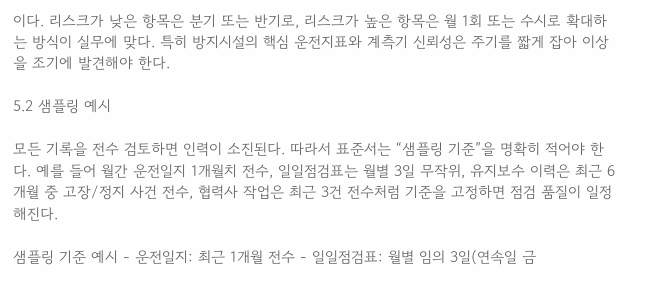이다. 리스크가 낮은 항목은 분기 또는 반기로, 리스크가 높은 항목은 월 1회 또는 수시로 확대하는 방식이 실무에 맞다. 특히 방지시설의 핵심 운전지표와 계측기 신뢰성은 주기를 짧게 잡아 이상을 조기에 발견해야 한다.

5.2 샘플링 예시

모든 기록을 전수 검토하면 인력이 소진된다. 따라서 표준서는 “샘플링 기준”을 명확히 적어야 한다. 예를 들어 월간 운전일지 1개월치 전수, 일일점검표는 월별 3일 무작위, 유지보수 이력은 최근 6개월 중 고장/정지 사건 전수, 협력사 작업은 최근 3건 전수처럼 기준을 고정하면 점검 품질이 일정해진다.

샘플링 기준 예시 - 운전일지: 최근 1개월 전수 - 일일점검표: 월별 임의 3일(연속일 금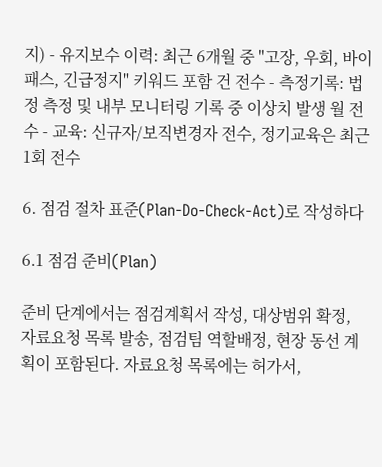지) - 유지보수 이력: 최근 6개월 중 "고장, 우회, 바이패스, 긴급정지" 키워드 포함 건 전수 - 측정기록: 법정 측정 및 내부 모니터링 기록 중 이상치 발생 월 전수 - 교육: 신규자/보직변경자 전수, 정기교육은 최근 1회 전수

6. 점검 절차 표준(Plan-Do-Check-Act)로 작성하다

6.1 점검 준비(Plan)

준비 단계에서는 점검계획서 작성, 대상범위 확정, 자료요청 목록 발송, 점검팀 역할배정, 현장 동선 계획이 포함된다. 자료요청 목록에는 허가서,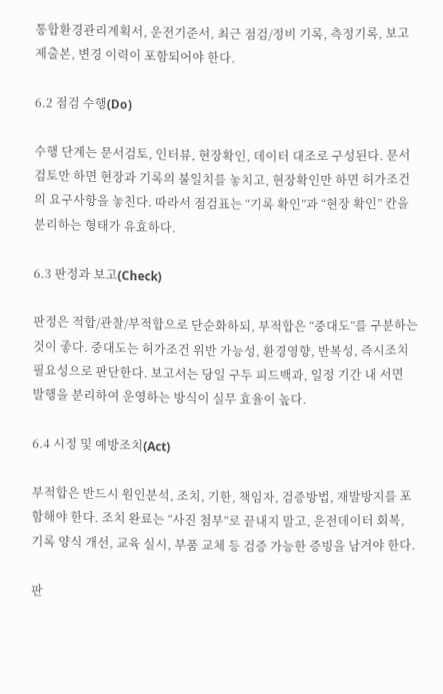통합환경관리계획서, 운전기준서, 최근 점검/정비 기록, 측정기록, 보고 제출본, 변경 이력이 포함되어야 한다.

6.2 점검 수행(Do)

수행 단계는 문서검토, 인터뷰, 현장확인, 데이터 대조로 구성된다. 문서검토만 하면 현장과 기록의 불일치를 놓치고, 현장확인만 하면 허가조건의 요구사항을 놓친다. 따라서 점검표는 “기록 확인”과 “현장 확인” 칸을 분리하는 형태가 유효하다.

6.3 판정과 보고(Check)

판정은 적합/관찰/부적합으로 단순화하되, 부적합은 “중대도”를 구분하는 것이 좋다. 중대도는 허가조건 위반 가능성, 환경영향, 반복성, 즉시조치 필요성으로 판단한다. 보고서는 당일 구두 피드백과, 일정 기간 내 서면 발행을 분리하여 운영하는 방식이 실무 효율이 높다.

6.4 시정 및 예방조치(Act)

부적합은 반드시 원인분석, 조치, 기한, 책임자, 검증방법, 재발방지를 포함해야 한다. 조치 완료는 “사진 첨부”로 끝내지 말고, 운전데이터 회복, 기록 양식 개선, 교육 실시, 부품 교체 등 검증 가능한 증빙을 남겨야 한다.

판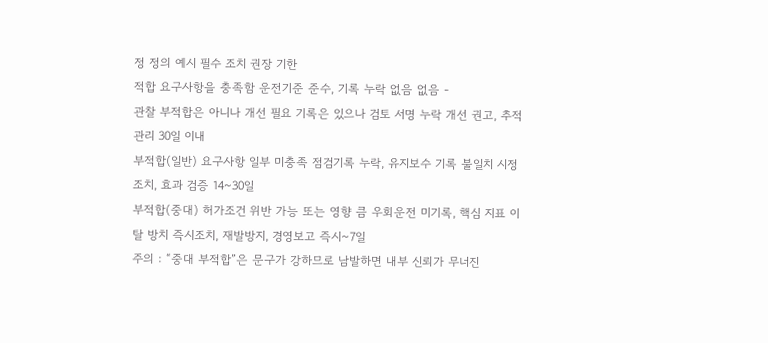정 정의 예시 필수 조치 권장 기한
적합 요구사항을 충족함 운전기준 준수, 기록 누락 없음 없음 -
관찰 부적합은 아니나 개선 필요 기록은 있으나 검토 서명 누락 개선 권고, 추적관리 30일 이내
부적합(일반) 요구사항 일부 미충족 점검기록 누락, 유지보수 기록 불일치 시정조치, 효과 검증 14~30일
부적합(중대) 허가조건 위반 가능 또는 영향 큼 우회운전 미기록, 핵심 지표 이탈 방치 즉시조치, 재발방지, 경영보고 즉시~7일
주의 : “중대 부적합”은 문구가 강하므로 남발하면 내부 신뢰가 무너진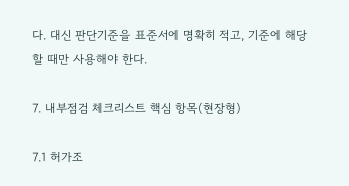다. 대신 판단기준을 표준서에 명확히 적고, 기준에 해당할 때만 사용해야 한다.

7. 내부점검 체크리스트 핵심 항목(현장형)

7.1 허가조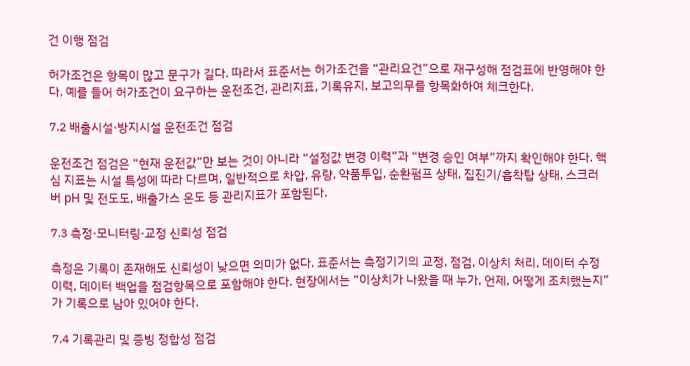건 이행 점검

허가조건은 항목이 많고 문구가 길다. 따라서 표준서는 허가조건을 “관리요건”으로 재구성해 점검표에 반영해야 한다. 예를 들어 허가조건이 요구하는 운전조건, 관리지표, 기록유지, 보고의무를 항목화하여 체크한다.

7.2 배출시설·방지시설 운전조건 점검

운전조건 점검은 “현재 운전값”만 보는 것이 아니라 “설정값 변경 이력”과 “변경 승인 여부”까지 확인해야 한다. 핵심 지표는 시설 특성에 따라 다르며, 일반적으로 차압, 유량, 약품투입, 순환펌프 상태, 집진기/흡착탑 상태, 스크러버 pH 및 전도도, 배출가스 온도 등 관리지표가 포함된다.

7.3 측정·모니터링·교정 신뢰성 점검

측정은 기록이 존재해도 신뢰성이 낮으면 의미가 없다. 표준서는 측정기기의 교정, 점검, 이상치 처리, 데이터 수정 이력, 데이터 백업을 점검항목으로 포함해야 한다. 현장에서는 “이상치가 나왔을 때 누가, 언제, 어떻게 조치했는지”가 기록으로 남아 있어야 한다.

7.4 기록관리 및 증빙 정합성 점검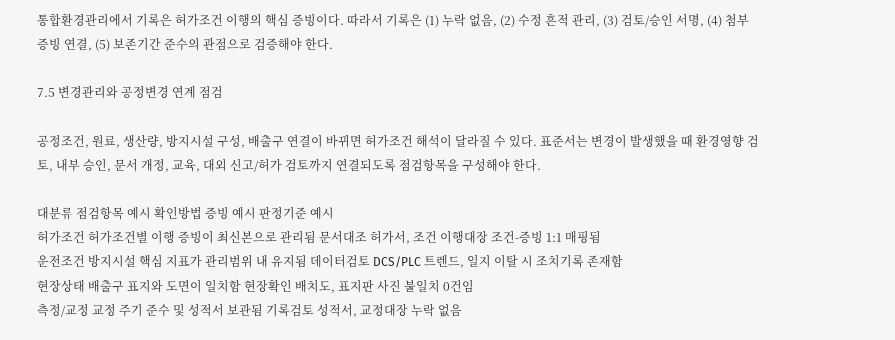통합환경관리에서 기록은 허가조건 이행의 핵심 증빙이다. 따라서 기록은 (1) 누락 없음, (2) 수정 흔적 관리, (3) 검토/승인 서명, (4) 첨부 증빙 연결, (5) 보존기간 준수의 관점으로 검증해야 한다.

7.5 변경관리와 공정변경 연계 점검

공정조건, 원료, 생산량, 방지시설 구성, 배출구 연결이 바뀌면 허가조건 해석이 달라질 수 있다. 표준서는 변경이 발생했을 때 환경영향 검토, 내부 승인, 문서 개정, 교육, 대외 신고/허가 검토까지 연결되도록 점검항목을 구성해야 한다.

대분류 점검항목 예시 확인방법 증빙 예시 판정기준 예시
허가조건 허가조건별 이행 증빙이 최신본으로 관리됨 문서대조 허가서, 조건 이행대장 조건-증빙 1:1 매핑됨
운전조건 방지시설 핵심 지표가 관리범위 내 유지됨 데이터검토 DCS/PLC 트렌드, 일지 이탈 시 조치기록 존재함
현장상태 배출구 표지와 도면이 일치함 현장확인 배치도, 표지판 사진 불일치 0건임
측정/교정 교정 주기 준수 및 성적서 보관됨 기록검토 성적서, 교정대장 누락 없음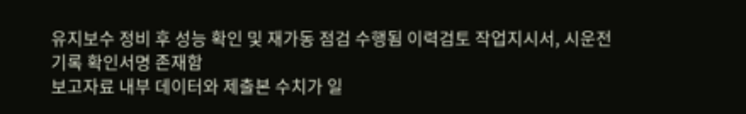유지보수 정비 후 성능 확인 및 재가동 점검 수행됨 이력검토 작업지시서, 시운전 기록 확인서명 존재함
보고자료 내부 데이터와 제출본 수치가 일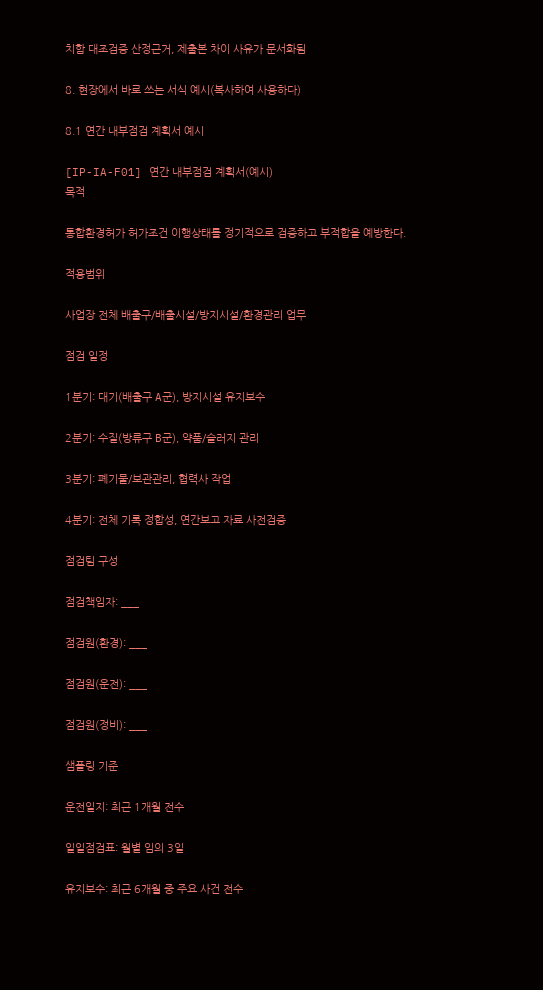치함 대조검증 산정근거, 제출본 차이 사유가 문서화됨

8. 현장에서 바로 쓰는 서식 예시(복사하여 사용하다)

8.1 연간 내부점검 계획서 예시

[IP-IA-F01] 연간 내부점검 계획서(예시)
목적

통합환경허가 허가조건 이행상태를 정기적으로 검증하고 부적합을 예방한다.

적용범위

사업장 전체 배출구/배출시설/방지시설/환경관리 업무

점검 일정

1분기: 대기(배출구 A군), 방지시설 유지보수

2분기: 수질(방류구 B군), 약품/슬러지 관리

3분기: 폐기물/보관관리, 협력사 작업

4분기: 전체 기록 정합성, 연간보고 자료 사전검증

점검팀 구성

점검책임자: ___

점검원(환경): ___

점검원(운전): ___

점검원(정비): ___

샘플링 기준

운전일지: 최근 1개월 전수

일일점검표: 월별 임의 3일

유지보수: 최근 6개월 중 주요 사건 전수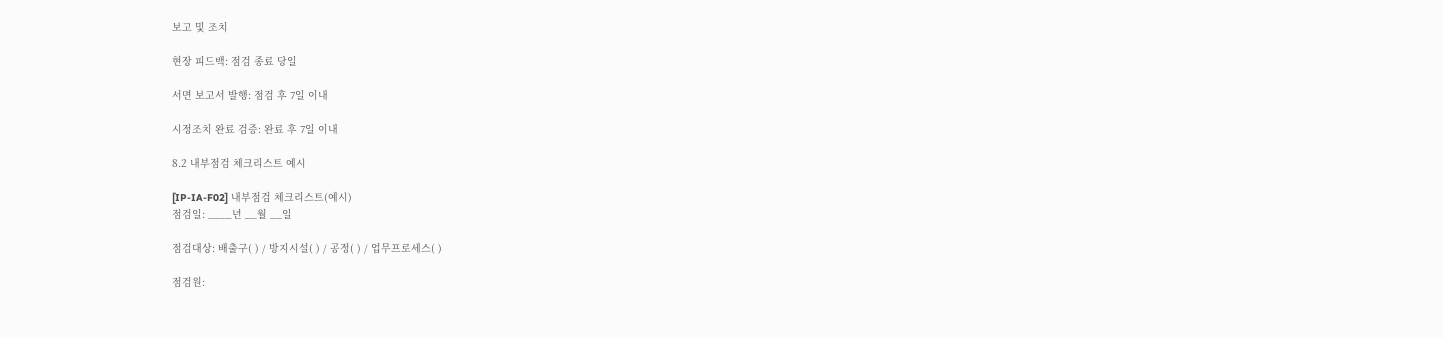보고 및 조치

현장 피드백: 점검 종료 당일

서면 보고서 발행: 점검 후 7일 이내

시정조치 완료 검증: 완료 후 7일 이내

8.2 내부점검 체크리스트 예시

[IP-IA-F02] 내부점검 체크리스트(예시)
점검일: ____년 __월 __일

점검대상: 배출구( ) / 방지시설( ) / 공정( ) / 업무프로세스( )

점검원: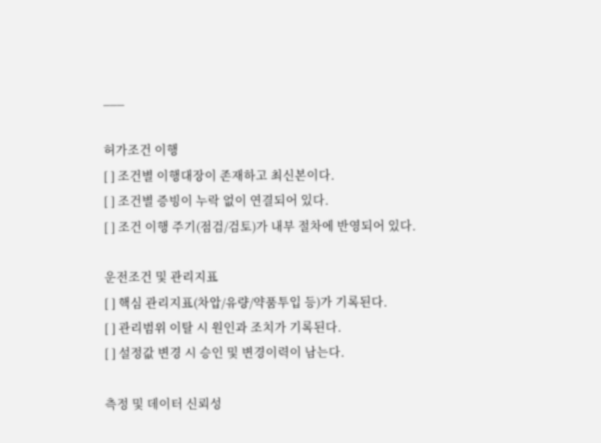___

허가조건 이행
[ ] 조건별 이행대장이 존재하고 최신본이다.
[ ] 조건별 증빙이 누락 없이 연결되어 있다.
[ ] 조건 이행 주기(점검/검토)가 내부 절차에 반영되어 있다.

운전조건 및 관리지표
[ ] 핵심 관리지표(차압/유량/약품투입 등)가 기록된다.
[ ] 관리범위 이탈 시 원인과 조치가 기록된다.
[ ] 설정값 변경 시 승인 및 변경이력이 남는다.

측정 및 데이터 신뢰성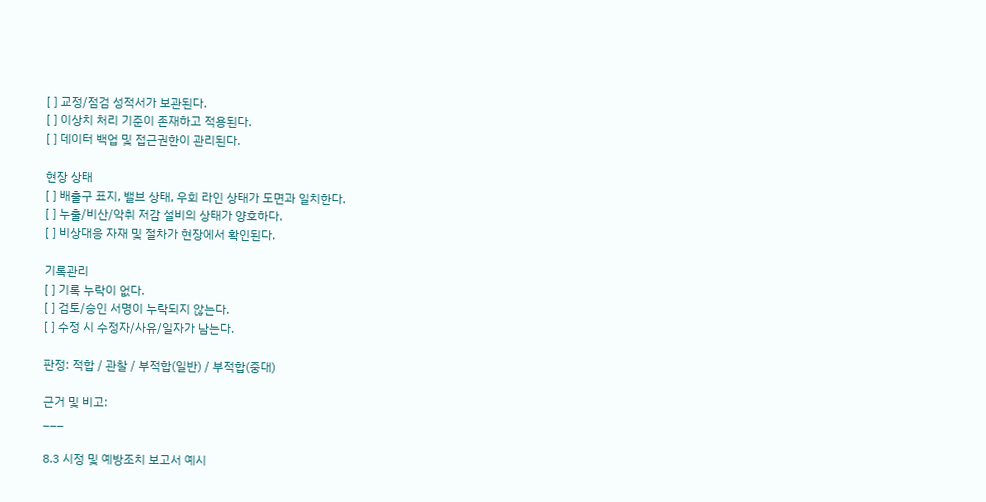[ ] 교정/점검 성적서가 보관된다.
[ ] 이상치 처리 기준이 존재하고 적용된다.
[ ] 데이터 백업 및 접근권한이 관리된다.

현장 상태
[ ] 배출구 표지, 밸브 상태, 우회 라인 상태가 도면과 일치한다.
[ ] 누출/비산/악취 저감 설비의 상태가 양호하다.
[ ] 비상대응 자재 및 절차가 현장에서 확인된다.

기록관리
[ ] 기록 누락이 없다.
[ ] 검토/승인 서명이 누락되지 않는다.
[ ] 수정 시 수정자/사유/일자가 남는다.

판정: 적합 / 관찰 / 부적합(일반) / 부적합(중대)

근거 및 비고:
___

8.3 시정 및 예방조치 보고서 예시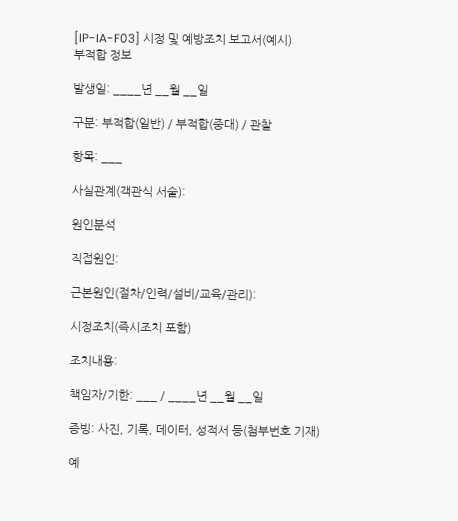[IP-IA-F03] 시정 및 예방조치 보고서(예시)
부적합 정보

발생일: ____년 __월 __일

구분: 부적합(일반) / 부적합(중대) / 관찰

항목: ___

사실관계(객관식 서술):

원인분석

직접원인:

근본원인(절차/인력/설비/교육/관리):

시정조치(즉시조치 포함)

조치내용:

책임자/기한: ___ / ____년 __월 __일

증빙: 사진, 기록, 데이터, 성적서 등(첨부번호 기재)

예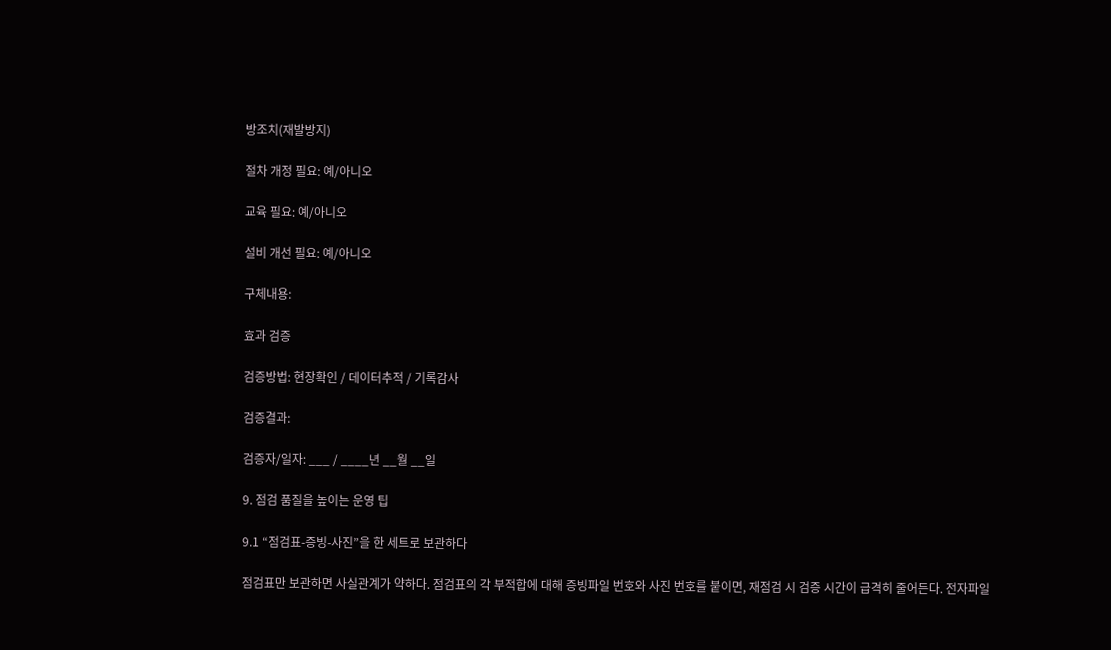방조치(재발방지)

절차 개정 필요: 예/아니오

교육 필요: 예/아니오

설비 개선 필요: 예/아니오

구체내용:

효과 검증

검증방법: 현장확인 / 데이터추적 / 기록감사

검증결과:

검증자/일자: ___ / ____년 __월 __일

9. 점검 품질을 높이는 운영 팁

9.1 “점검표-증빙-사진”을 한 세트로 보관하다

점검표만 보관하면 사실관계가 약하다. 점검표의 각 부적합에 대해 증빙파일 번호와 사진 번호를 붙이면, 재점검 시 검증 시간이 급격히 줄어든다. 전자파일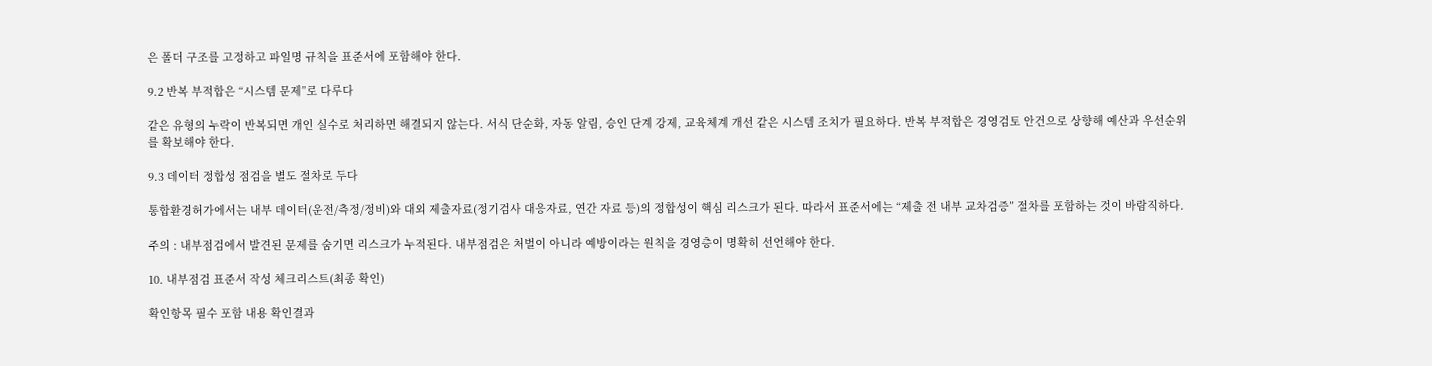은 폴더 구조를 고정하고 파일명 규칙을 표준서에 포함해야 한다.

9.2 반복 부적합은 “시스템 문제”로 다루다

같은 유형의 누락이 반복되면 개인 실수로 처리하면 해결되지 않는다. 서식 단순화, 자동 알림, 승인 단계 강제, 교육체계 개선 같은 시스템 조치가 필요하다. 반복 부적합은 경영검토 안건으로 상향해 예산과 우선순위를 확보해야 한다.

9.3 데이터 정합성 점검을 별도 절차로 두다

통합환경허가에서는 내부 데이터(운전/측정/정비)와 대외 제출자료(정기검사 대응자료, 연간 자료 등)의 정합성이 핵심 리스크가 된다. 따라서 표준서에는 “제출 전 내부 교차검증” 절차를 포함하는 것이 바람직하다.

주의 : 내부점검에서 발견된 문제를 숨기면 리스크가 누적된다. 내부점검은 처벌이 아니라 예방이라는 원칙을 경영층이 명확히 선언해야 한다.

10. 내부점검 표준서 작성 체크리스트(최종 확인)

확인항목 필수 포함 내용 확인결과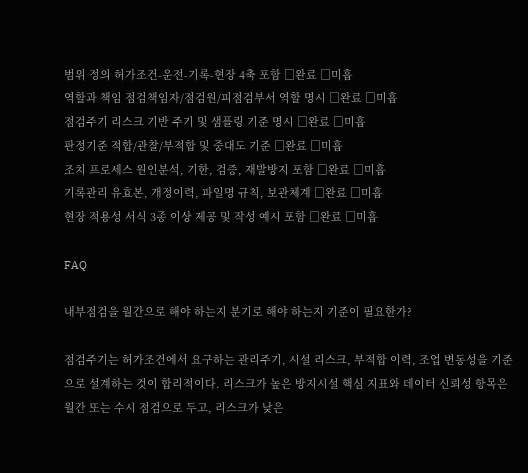범위 정의 허가조건-운전-기록-현장 4축 포함 □완료 □미흡
역할과 책임 점검책임자/점검원/피점검부서 역할 명시 □완료 □미흡
점검주기 리스크 기반 주기 및 샘플링 기준 명시 □완료 □미흡
판정기준 적합/관찰/부적합 및 중대도 기준 □완료 □미흡
조치 프로세스 원인분석, 기한, 검증, 재발방지 포함 □완료 □미흡
기록관리 유효본, 개정이력, 파일명 규칙, 보관체계 □완료 □미흡
현장 적용성 서식 3종 이상 제공 및 작성 예시 포함 □완료 □미흡

FAQ

내부점검을 월간으로 해야 하는지 분기로 해야 하는지 기준이 필요한가?

점검주기는 허가조건에서 요구하는 관리주기, 시설 리스크, 부적합 이력, 조업 변동성을 기준으로 설계하는 것이 합리적이다. 리스크가 높은 방지시설 핵심 지표와 데이터 신뢰성 항목은 월간 또는 수시 점검으로 두고, 리스크가 낮은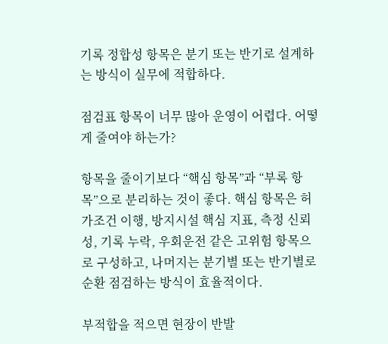기록 정합성 항목은 분기 또는 반기로 설계하는 방식이 실무에 적합하다.

점검표 항목이 너무 많아 운영이 어렵다. 어떻게 줄여야 하는가?

항목을 줄이기보다 “핵심 항목”과 “부록 항목”으로 분리하는 것이 좋다. 핵심 항목은 허가조건 이행, 방지시설 핵심 지표, 측정 신뢰성, 기록 누락, 우회운전 같은 고위험 항목으로 구성하고, 나머지는 분기별 또는 반기별로 순환 점검하는 방식이 효율적이다.

부적합을 적으면 현장이 반발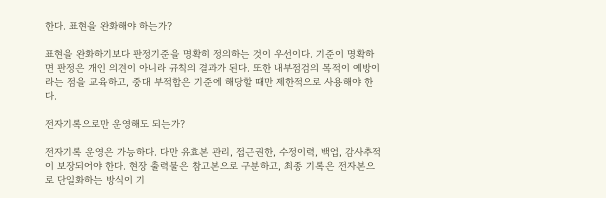한다. 표현을 완화해야 하는가?

표현을 완화하기보다 판정기준을 명확히 정의하는 것이 우선이다. 기준이 명확하면 판정은 개인 의견이 아니라 규칙의 결과가 된다. 또한 내부점검의 목적이 예방이라는 점을 교육하고, 중대 부적합은 기준에 해당할 때만 제한적으로 사용해야 한다.

전자기록으로만 운영해도 되는가?

전자기록 운영은 가능하다. 다만 유효본 관리, 접근권한, 수정이력, 백업, 감사추적이 보장되어야 한다. 현장 출력물은 참고본으로 구분하고, 최종 기록은 전자본으로 단일화하는 방식이 기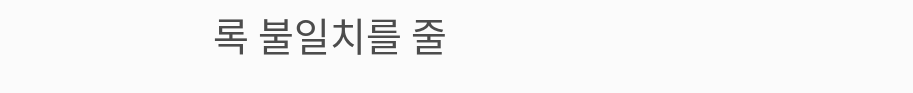록 불일치를 줄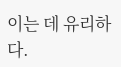이는 데 유리하다.